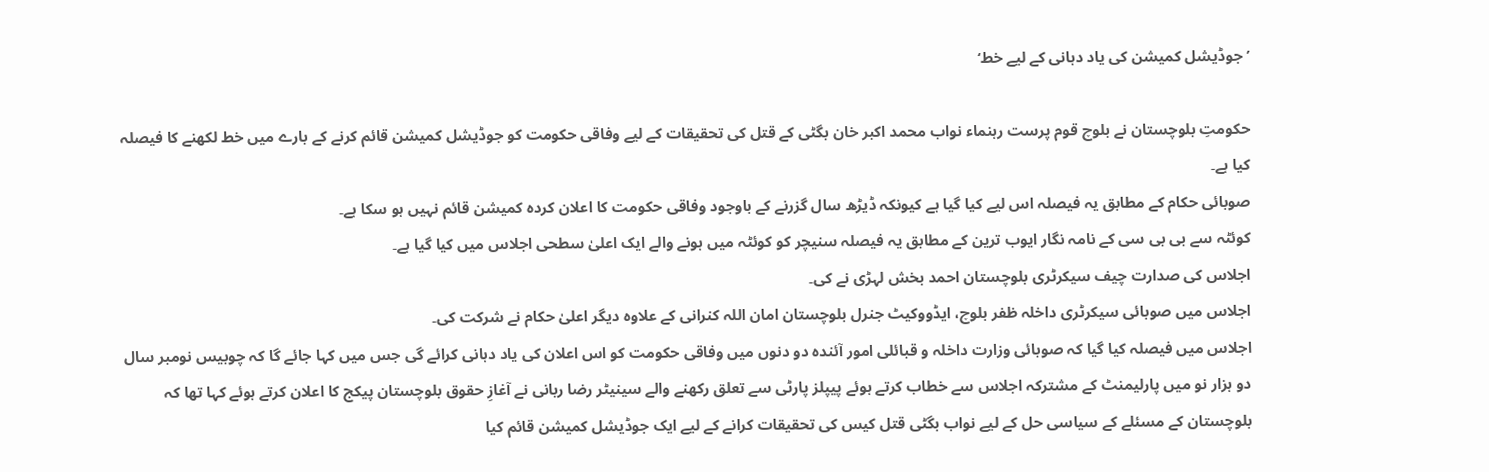’جوڈیشل کمیشن کی یاد دہانی کے لیے خط‘

حکومتِ بلوچستان نے بلوچ قوم پرست رہنماء نواب محمد اکبر خان بگٹی کے قتل کی تحقیقات کے لیے وفاقی حکومت کو جوڈیشل کمیشن قائم کرنے کے بارے میں خط لکھنے کا فیصلہ کیا ہے۔
صوبائی حکام کے مطابق یہ فیصلہ اس لیے کیا گیا ہے کیونکہ ڈیڑھ سال گزرنے کے باوجود وفاقی حکومت کا اعلان کردہ کمیشن قائم نہیں ہو سکا ہے۔
کوئٹہ سے بی بی سی کے نامہ نگار ایوب ترین کے مطابق یہ فیصلہ سنیچر کو کوئٹہ میں ہونے والے ایک اعلیٰ سطحی اجلاس میں کیا گیا ہے۔
اجلاس کی صدارت چیف سیکرٹری بلوچستان احمد بخش لہڑی نے کی۔
اجلاس میں صوبائی سیکرٹری داخلہ ظفر بلوچ، ایڈووکیٹ جنرل بلوچستان امان اللہ کنرانی کے علاوہ دیگر اعلیٰ حکام نے شرکت کی۔
اجلاس میں فیصلہ کیا گیا کہ صوبائی وزارت داخلہ و قبائلی امور آئندہ دو دنوں میں وفاقی حکومت کو اس اعلان کی یاد دہانی کرائے گی جس میں کہا جائے گا کہ چوبیس نومبر سال دو ہزار نو میں پارلیمنٹ کے مشترکہ اجلاس سے خطاب کرتے ہوئے پیپلز پارٹی سے تعلق رکھنے والے سینیٹر رضا ربانی نے آغازِ حقوق بلوچستان پیکج کا اعلان کرتے ہوئے کہا تھا کہ بلوچستان کے مسئلے کے سیاسی حل کے لیے نواب بگٹی قتل کیس کی تحقیقات کرانے کے لیے ایک جوڈیشل کمیشن قائم کیا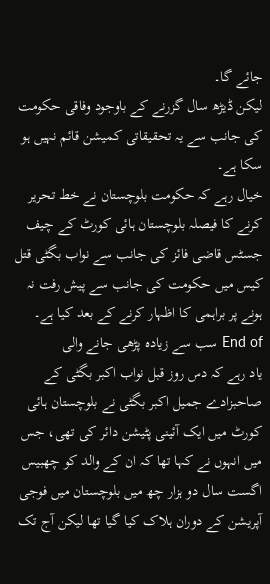جائے گا۔
لیکن ڈیڑھ سال گزرنے کے باوجود وفاقی حکومت کی جانب سے یہ تحقیقاتی کمیشن قائم نہیں ہو سکا ہے۔
خیال رہے کہ حکومت بلوچستان نے خط تحریر کرنے کا فیصلہ بلوچستان ہائی کورٹ کے چیف جسٹس قاضی فائز کی جانب سے نواب بگٹی قتل کیس میں حکومت کی جانب سے پیش رفت نہ ہونے پر براہمی کا اظہار کرنے کے بعد کیا ہے۔
End of سب سے زیادہ پڑھی جانے والی
یاد رہے کہ دس روز قبل نواب اکبر بگٹی کے صاحبزادے جمیل اکبر بگٹی نے بلوچستان ہائی کورٹ میں ایک آئینی پٹیشن دائر کی تھی، جس میں انہوں نے کہا تھا کہ ان کے والد کو چھبیس اگست سال دو ہزار چھ میں بلوچستان میں فوجی آپریشن کے دوران ہلاک کیا گیا تھا لیکن آج تک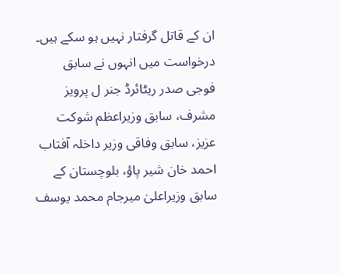ان کے قاتل گرفتار نہیں ہو سکے ہیں۔
درخواست میں انہوں نے سابق فوجی صدر ریٹائرڈ جنر ل پرویز مشرف، سابق وزیراعظم شوکت عزیز، سابق وفاقی وزیر داخلہ آفتاب احمد خان شیر پاؤ، بلوچستان کے سابق وزیراعلیٰ میرجام محمد یوسف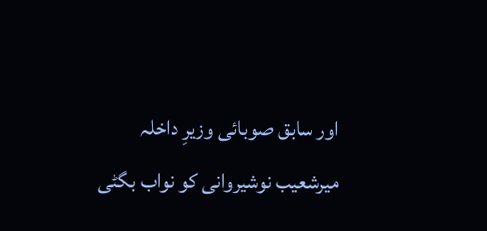اور سابق صوبائی وزیرِ داخلہ میرشعیب نوشیروانی کو نواب بگٹی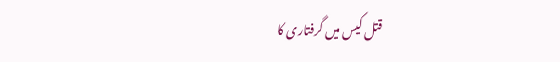قتل کیس میں گرفتاری کا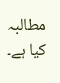مطالبہ کیا ہے۔